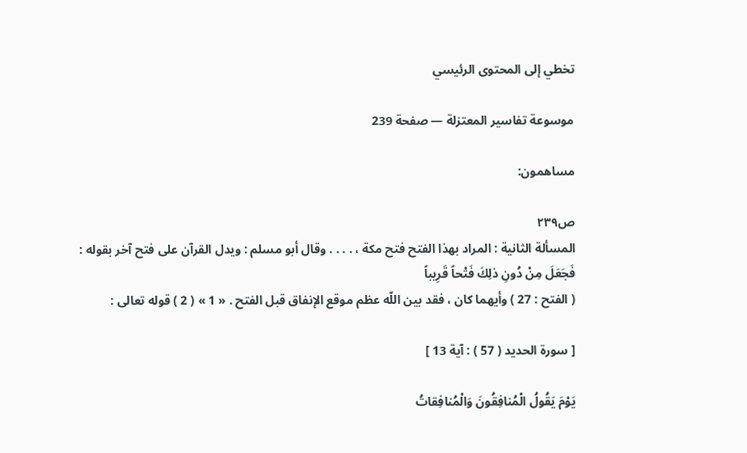تخطي إلى المحتوى الرئيسي

موسوعة تفاسير المعتزلة — صفحة 239

مساهمون:

ص٢٣٩
المسألة الثانية : المراد بهذا الفتح فتح مكة ، . . . . وقال أبو مسلم : ويدل القرآن على فتح آخر بقوله :
فَجَعَلَ مِنْ دُونِ ذلِكَ فَتْحاً قَرِيباً
( الفتح : 27 ) وأيهما كان ، فقد بين اللّه عظم موقع الإنفاق قبل الفتح . « 1 » ( 2 ) قوله تعالى :

[ سورة الحديد ( 57 ) : آية 13 ]

يَوْمَ يَقُولُ الْمُنافِقُونَ وَالْمُنافِقاتُ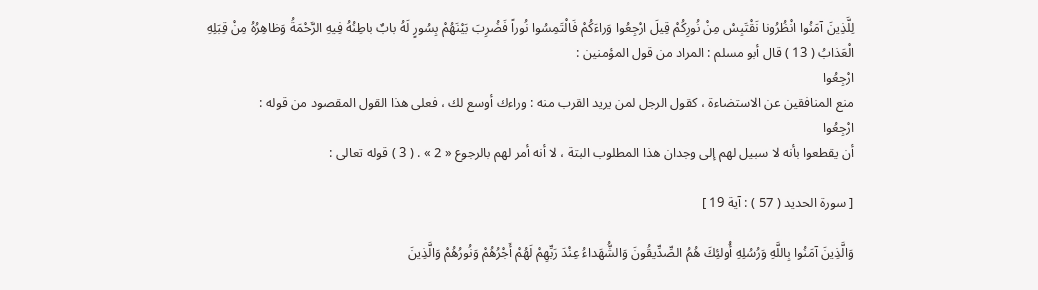لِلَّذِينَ آمَنُوا انْظُرُونا نَقْتَبِسْ مِنْ نُورِكُمْ قِيلَ ارْجِعُوا وَراءَكُمْ فَالْتَمِسُوا نُوراً فَضُرِبَ بَيْنَهُمْ بِسُورٍ لَهُ بابٌ باطِنُهُ فِيهِ الرَّحْمَةُ وَظاهِرُهُ مِنْ قِبَلِهِ الْعَذابُ ( 13 ) قال أبو مسلم : المراد من قول المؤمنين :
ارْجِعُوا
منع المنافقين عن الاستضاءة ، كقول الرجل لمن يريد القرب منه : وراءك أوسع لك ، فعلى هذا القول المقصود من قوله :
ارْجِعُوا
أن يقطعوا بأنه لا سبيل لهم إلى وجدان هذا المطلوب البتة ، لا أنه أمر لهم بالرجوع « 2 » . ( 3 ) قوله تعالى :

[ سورة الحديد ( 57 ) : آية 19 ]

وَالَّذِينَ آمَنُوا بِاللَّهِ وَرُسُلِهِ أُولئِكَ هُمُ الصِّدِّيقُونَ وَالشُّهَداءُ عِنْدَ رَبِّهِمْ لَهُمْ أَجْرُهُمْ وَنُورُهُمْ وَالَّذِينَ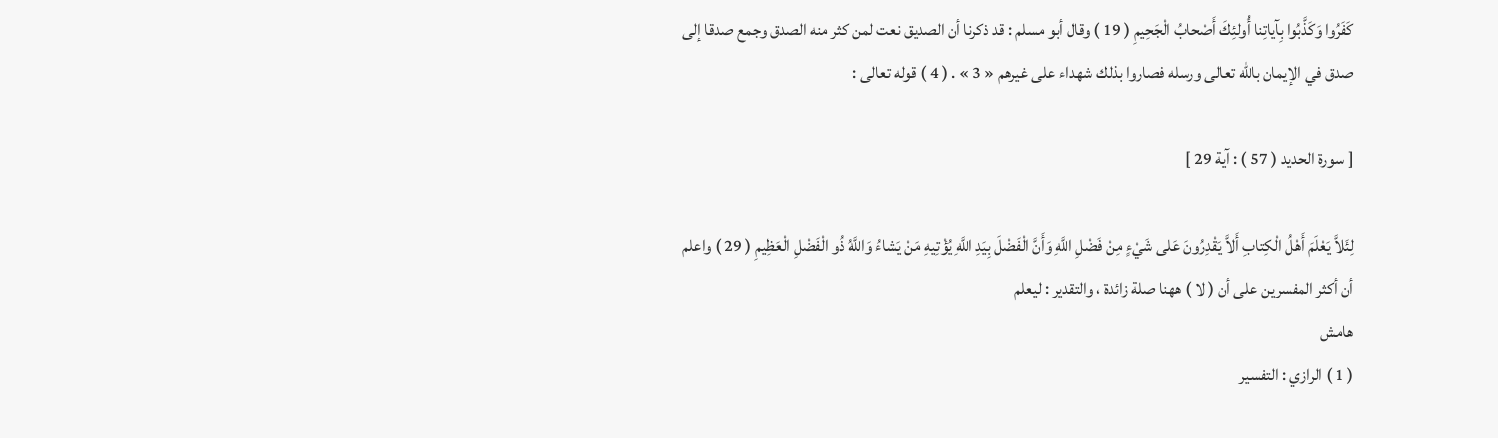كَفَرُوا وَكَذَّبُوا بِآياتِنا أُولئِكَ أَصْحابُ الْجَحِيمِ ( 19 ) وقال أبو مسلم : قد ذكرنا أن الصديق نعت لمن كثر منه الصدق وجمع صدقا إلى صدق في الإيمان باللّه تعالى ورسله فصاروا بذلك شهداء على غيرهم « 3 » . ( 4 ) قوله تعالى :

[ سورة الحديد ( 57 ) : آية 29 ]

لِئَلاَّ يَعْلَمَ أَهْلُ الْكِتابِ أَلاَّ يَقْدِرُونَ عَلى شَيْءٍ مِنْ فَضْلِ اللَّهِ وَأَنَّ الْفَضْلَ بِيَدِ اللَّهِ يُؤْتِيهِ مَنْ يَشاءُ وَاللَّهُ ذُو الْفَضْلِ الْعَظِيمِ ( 29 ) واعلم أن أكثر المفسرين على أن ( لا ) ههنا صلة زائدة ، والتقدير : ليعلم
هامش
( 1 ) الرازي : التفسير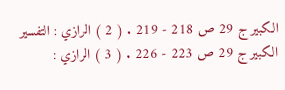الكبير ج 29 ص 218 - 219 . ( 2 ) الرازي : التفسير الكبير ج 29 ص 223 - 226 . ( 3 ) الرازي :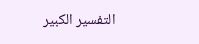التفسير الكبير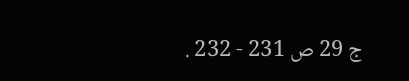ج 29 ص 231 - 232 .